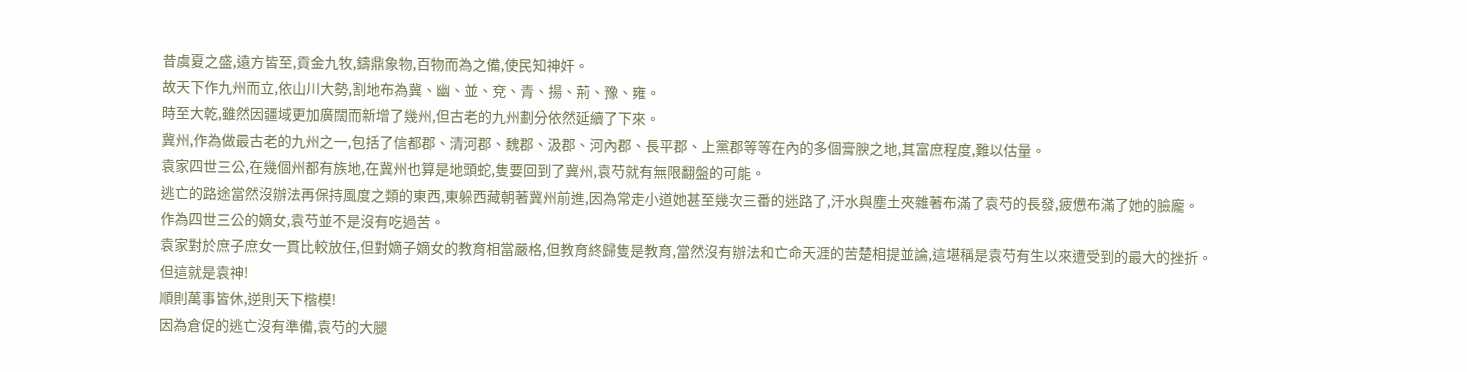昔虞夏之盛,遠方皆至,貢金九牧,鑄鼎象物,百物而為之備,使民知神奸。
故天下作九州而立,依山川大勢,割地布為冀、幽、並、兗、青、揚、荊、豫、雍。
時至大乾,雖然因疆域更加廣闊而新增了幾州,但古老的九州劃分依然延續了下來。
冀州,作為做最古老的九州之一,包括了信都郡、清河郡、魏郡、汲郡、河內郡、長平郡、上黨郡等等在內的多個膏腴之地,其富庶程度,難以估量。
袁家四世三公,在幾個州都有族地,在冀州也算是地頭蛇,隻要回到了冀州,袁芍就有無限翻盤的可能。
逃亡的路途當然沒辦法再保持風度之類的東西,東躲西藏朝著冀州前進,因為常走小道她甚至幾次三番的迷路了,汗水與塵土夾雜著布滿了袁芍的長發,疲憊布滿了她的臉龐。
作為四世三公的嫡女,袁芍並不是沒有吃過苦。
袁家對於庶子庶女一貫比較放任,但對嫡子嫡女的教育相當嚴格,但教育終歸隻是教育,當然沒有辦法和亡命天涯的苦楚相提並論,這堪稱是袁芍有生以來遭受到的最大的挫折。
但這就是袁神!
順則萬事皆休,逆則天下楷模!
因為倉促的逃亡沒有準備,袁芍的大腿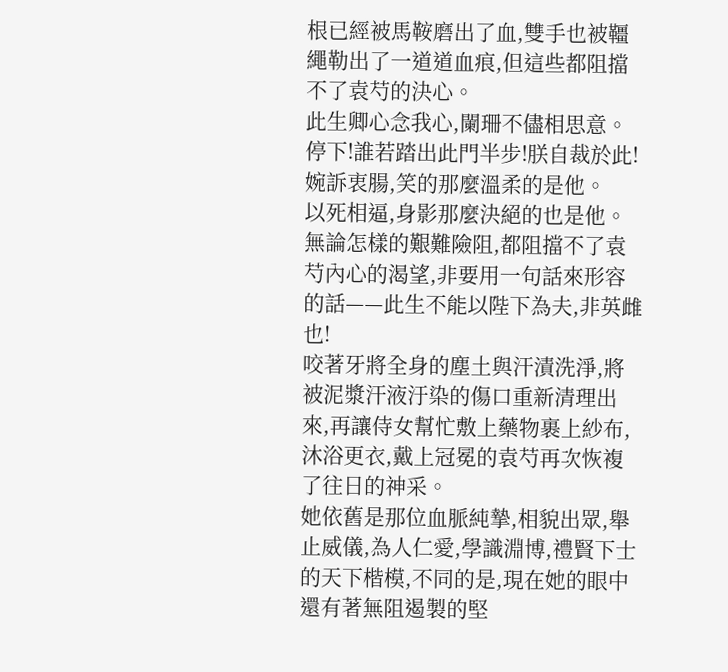根已經被馬鞍磨出了血,雙手也被韁繩勒出了一道道血痕,但這些都阻擋不了袁芍的決心。
此生卿心念我心,闌珊不儘相思意。
停下!誰若踏出此門半步!朕自裁於此!
婉訴衷腸,笑的那麼溫柔的是他。
以死相逼,身影那麼決絕的也是他。
無論怎樣的艱難險阻,都阻擋不了袁芍內心的渴望,非要用一句話來形容的話——此生不能以陛下為夫,非英雌也!
咬著牙將全身的塵土與汗漬洗淨,將被泥漿汗液汙染的傷口重新清理出來,再讓侍女幫忙敷上藥物裹上紗布,沐浴更衣,戴上冠冕的袁芍再次恢複了往日的神采。
她依舊是那位血脈純摯,相貌出眾,舉止威儀,為人仁愛,學識淵博,禮賢下士的天下楷模,不同的是,現在她的眼中還有著無阻遏製的堅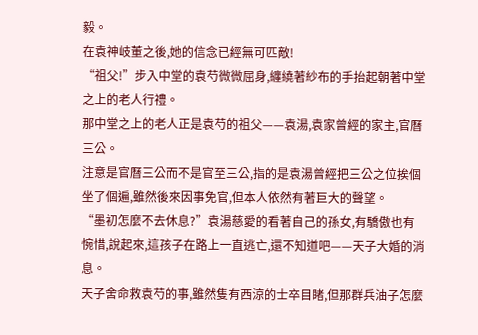毅。
在袁神岐董之後,她的信念已經無可匹敵!
“祖父!”步入中堂的袁芍微微屈身,纏繞著紗布的手抬起朝著中堂之上的老人行禮。
那中堂之上的老人正是袁芍的祖父——袁湯,袁家曾經的家主,官曆三公。
注意是官曆三公而不是官至三公,指的是袁湯曾經把三公之位挨個坐了個遍,雖然後來因事免官,但本人依然有著巨大的聲望。
“墨初怎麼不去休息?”袁湯慈愛的看著自己的孫女,有驕傲也有惋惜,說起來,這孩子在路上一直逃亡,還不知道吧——天子大婚的消息。
天子舍命救袁芍的事,雖然隻有西涼的士卒目睹,但那群兵油子怎麼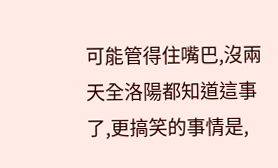可能管得住嘴巴,沒兩天全洛陽都知道這事了,更搞笑的事情是,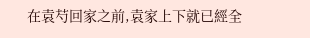在袁芍回家之前,袁家上下就已經全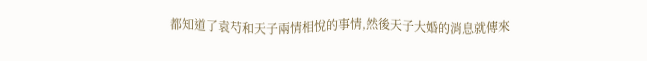都知道了袁芍和天子兩情相悅的事情,然後天子大婚的消息就傳來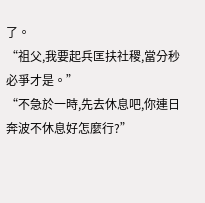了。
“祖父,我要起兵匡扶社稷,當分秒必爭才是。”
“不急於一時,先去休息吧,你連日奔波不休息好怎麼行?”